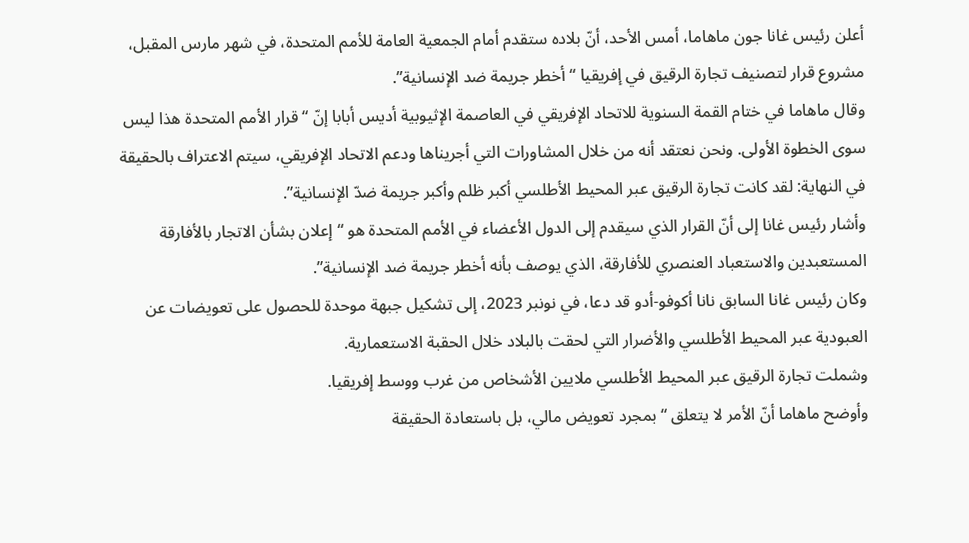أعلن رئيس غانا جون ماهاما، أمس الأحد، أنّ بلاده ستقدم أمام الجمعية العامة للأمم المتحدة، في شهر مارس المقبل، مشروع قرار لتصنيف تجارة الرقيق في إفريقيا “أخطر جريمة ضد الإنسانية”.
وقال ماهاما في ختام القمة السنوية للاتحاد الإفريقي في العاصمة الإثيوبية أديس أبابا إنّ “قرار الأمم المتحدة هذا ليس سوى الخطوة الأولى. ونحن نعتقد أنه من خلال المشاورات التي أجريناها ودعم الاتحاد الإفريقي، سيتم الاعتراف بالحقيقة في النهاية: لقد كانت تجارة الرقيق عبر المحيط الأطلسي أكبر ظلم وأكبر جريمة ضدّ الإنسانية”.
وأشار رئيس غانا إلى أنّ القرار الذي سيقدم إلى الدول الأعضاء في الأمم المتحدة هو “إعلان بشأن الاتجار بالأفارقة المستعبدين والاستعباد العنصري للأفارقة، الذي يوصف بأنه أخطر جريمة ضد الإنسانية”.
وكان رئيس غانا السابق نانا أكوفو-أدو قد دعا، في نونبر 2023، إلى تشكيل جبهة موحدة للحصول على تعويضات عن العبودية عبر المحيط الأطلسي والأضرار التي لحقت بالبلاد خلال الحقبة الاستعمارية.
وشملت تجارة الرقيق عبر المحيط الأطلسي ملايين الأشخاص من غرب ووسط إفريقيا.
وأوضح ماهاما أنّ الأمر لا يتعلق “بمجرد تعويض مالي، بل باستعادة الحقيقة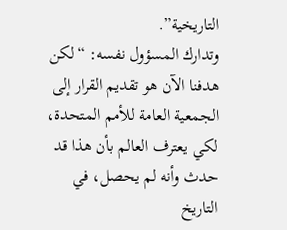التاريخية”.
وتدارك المسؤول نفسه: “لكن هدفنا الآن هو تقديم القرار إلى الجمعية العامة للأمم المتحدة، لكي يعترف العالم بأن هذا قد حدث وأنه لم يحصل، في التاريخ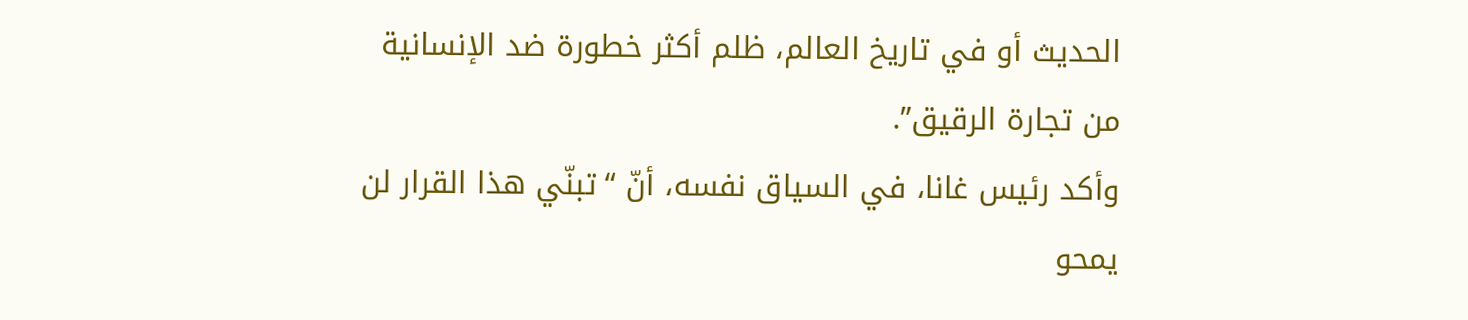الحديث أو في تاريخ العالم، ظلم أكثر خطورة ضد الإنسانية من تجارة الرقيق”.
وأكد رئيس غانا، في السياق نفسه، أنّ “تبنّي هذا القرار لن يمحو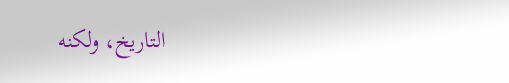التاريخ، ولكنه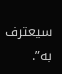سيعترف به”.